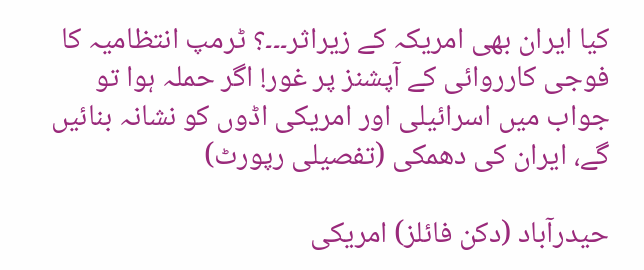کیا ایران بھی امریکہ کے زیراثر۔۔۔؟ ٹرمپ انتظامیہ کا فوجی کارروائی کے آپشنز پر غور! اگر حملہ ہوا تو جواب میں اسرائیلی اور امریکی اڈوں کو نشانہ بنائیں گے، ایران کی دھمکی (تفصیلی رپورٹ)

حیدرآباد (دکن فائلز) امریکی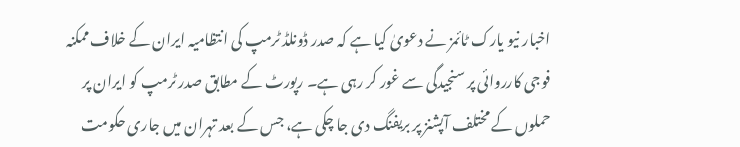اخبار نیو یارک ٹائمز نے دعویٰ کیا ہے کہ صدر ڈونلڈ ٹرمپ کی انتظامیہ ایران کے خلاف ممکنہ فوجی کارروائی پر سنجیدگی سے غور کر رہی ہے۔ رپورٹ کے مطابق صدر ٹرمپ کو ایران پر حملوں کے مختلف آپشنز پر بریفنگ دی جا چکی ہے، جس کے بعد تہران میں جاری حکومت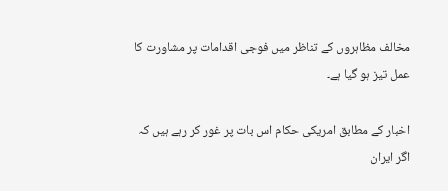مخالف مظاہروں کے تناظر میں فوجی اقدامات پر مشاورت کا عمل تیز ہو گیا ہے۔

اخبار کے مطابق امریکی حکام اس بات پر غور کر رہے ہیں کہ اگر ایران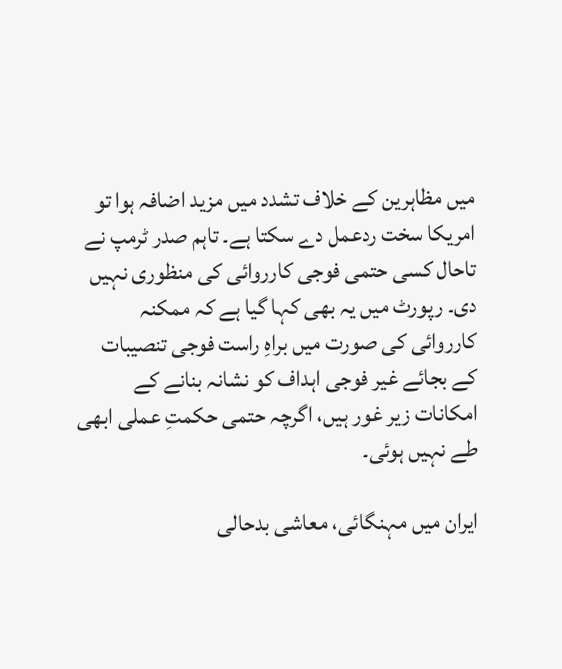میں مظاہرین کے خلاف تشدد میں مزید اضافہ ہوا تو امریکا سخت ردعمل دے سکتا ہے۔ تاہم صدر ٹرمپ نے تاحال کسی حتمی فوجی کارروائی کی منظوری نہیں دی۔ رپورٹ میں یہ بھی کہا گیا ہے کہ ممکنہ کارروائی کی صورت میں براہِ راست فوجی تنصیبات کے بجائے غیر فوجی اہداف کو نشانہ بنانے کے امکانات زیر غور ہیں، اگرچہ حتمی حکمتِ عملی ابھی طے نہیں ہوئی۔

ایران میں مہنگائی، معاشی بدحالی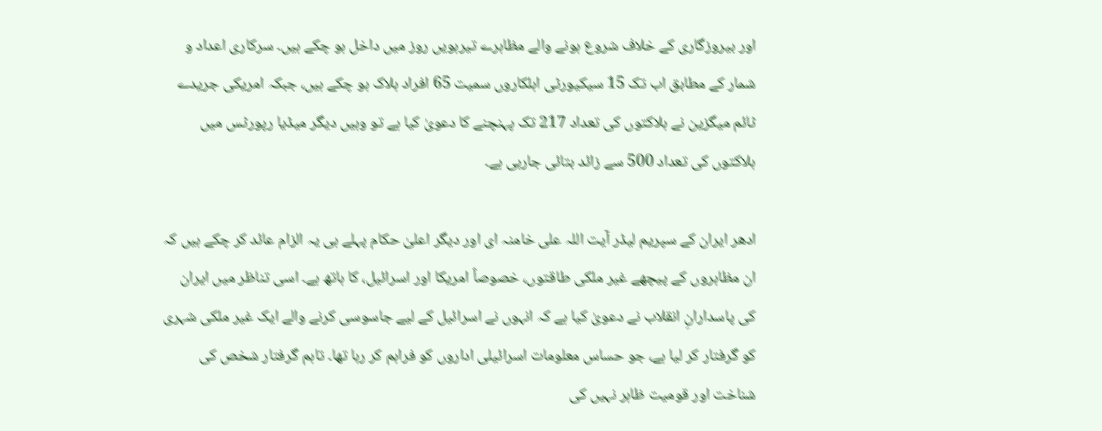اور بیروزگاری کے خلاف شروع ہونے والے مظاہرے تیرہویں روز میں داخل ہو چکے ہیں۔ سرکاری اعداد و شمار کے مطابق اب تک 15 سیکیورٹی اہلکاروں سمیت 65 افراد ہلاک ہو چکے ہیں، جبکہ امریکی جریدے ٹائم میگزین نے ہلاکتوں کی تعداد 217 تک پہنچنے کا دعویٰ کیا ہے تو وہیں دیگر میڈیا رپورٹس میں ہلاکتوں کی تعداد 500 سے زائد بتائی جارہی ہے۔

ادھر ایران کے سپریم لیڈر آیت اللہ علی خامنہ ای اور دیگر اعلیٰ حکام پہلے ہی یہ الزام عائد کر چکے ہیں کہ ان مظاہروں کے پیچھے غیر ملکی طاقتوں، خصوصاً امریکا اور اسرائیل، کا ہاتھ ہے۔ اسی تناظر میں ایران کی پاسدارانِ انقلاب نے دعویٰ کیا ہے کہ انہوں نے اسرائیل کے لیے جاسوسی کرنے والے ایک غیر ملکی شہری کو گرفتار کر لیا ہے، جو حساس معلومات اسرائیلی اداروں کو فراہم کر رہا تھا۔ تاہم گرفتار شخص کی شناخت اور قومیت ظاہر نہیں کی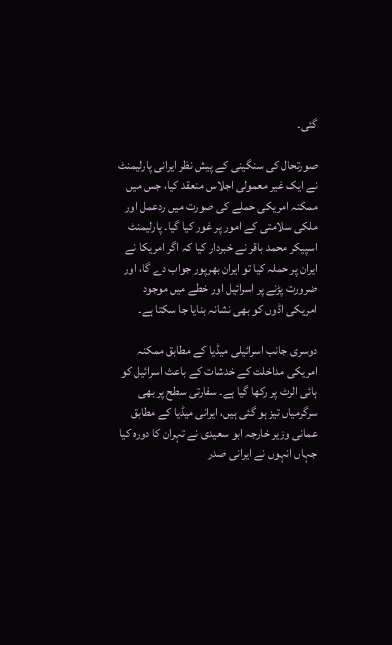گئی۔

صورتحال کی سنگینی کے پیش نظر ایرانی پارلیمنٹ نے ایک غیر معمولی اجلاس منعقد کیا، جس میں ممکنہ امریکی حملے کی صورت میں ردعمل اور ملکی سلامتی کے امور پر غور کیا گیا۔ پارلیمنٹ اسپیکر محمد باقر نے خبردار کیا کہ اگر امریکا نے ایران پر حملہ کیا تو ایران بھرپور جواب دے گا، اور ضرورت پڑنے پر اسرائیل اور خطے میں موجود امریکی اڈوں کو بھی نشانہ بنایا جا سکتا ہے۔

دوسری جانب اسرائیلی میڈیا کے مطابق ممکنہ امریکی مداخلت کے خدشات کے باعث اسرائیل کو ہائی الرٹ پر رکھا گیا ہے۔ سفارتی سطح پر بھی سرگرمیاں تیز ہو گئی ہیں، ایرانی میڈیا کے مطابق عمانی وزیر خارجہ ابو سعیدی نے تہران کا دورہ کیا جہاں انہوں نے ایرانی صدر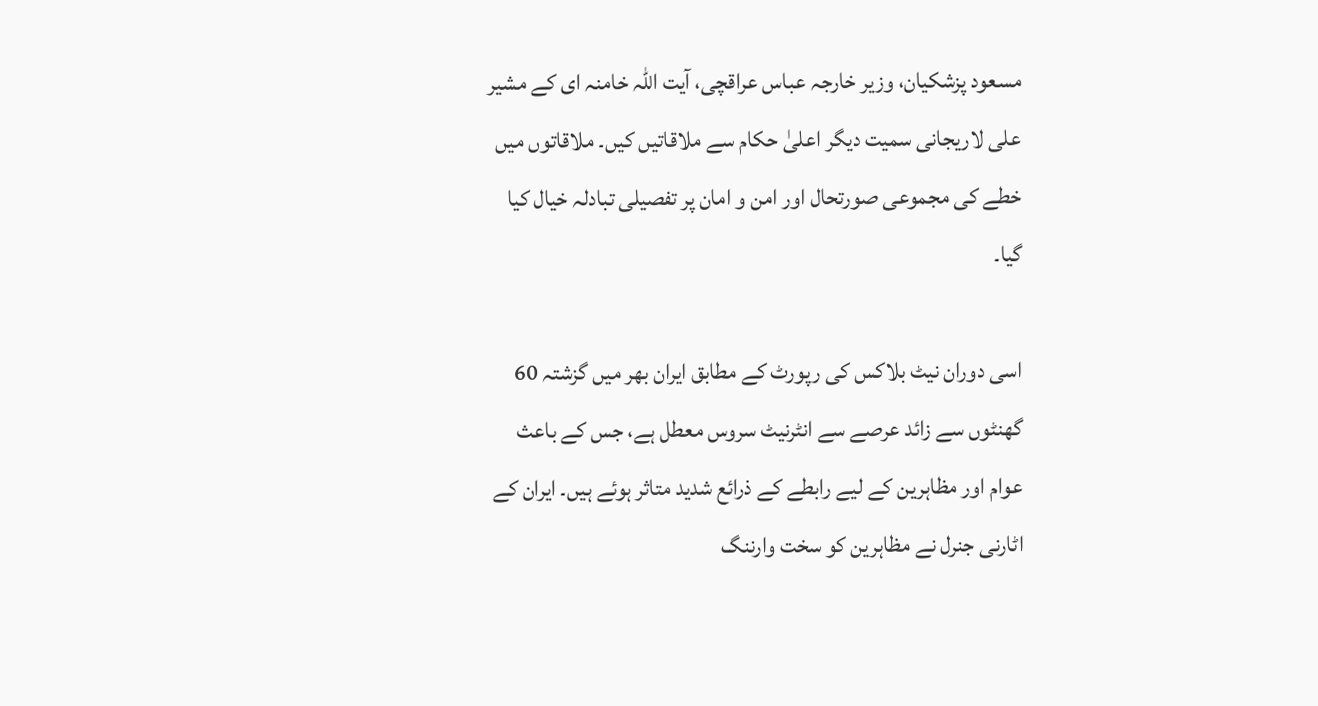مسعود پزشکیان، وزیر خارجہ عباس عراقچی، آیت اللہ خامنہ ای کے مشیر علی لاریجانی سمیت دیگر اعلیٰ حکام سے ملاقاتیں کیں۔ ملاقاتوں میں خطے کی مجموعی صورتحال اور امن و امان پر تفصیلی تبادلہ خیال کیا گیا۔

اسی دوران نیٹ بلاکس کی رپورٹ کے مطابق ایران بھر میں گزشتہ 60 گھنٹوں سے زائد عرصے سے انٹرنیٹ سروس معطل ہے، جس کے باعث عوام اور مظاہرین کے لیے رابطے کے ذرائع شدید متاثر ہوئے ہیں۔ ایران کے اٹارنی جنرل نے مظاہرین کو سخت وارننگ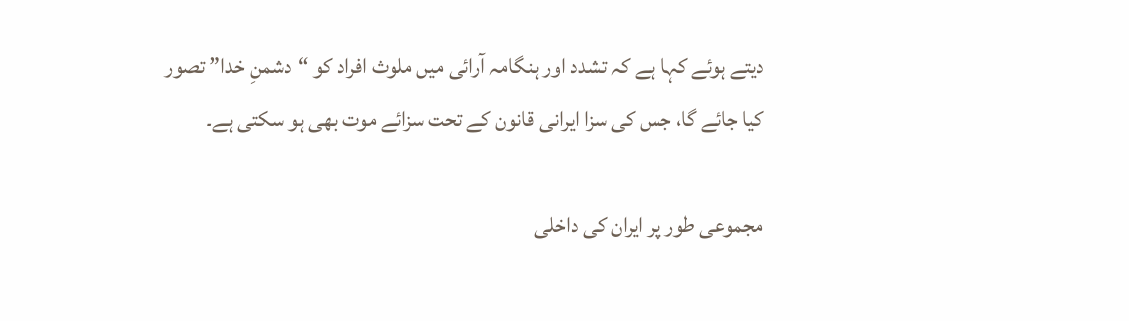دیتے ہوئے کہا ہے کہ تشدد اور ہنگامہ آرائی میں ملوث افراد کو “دشمنِ خدا” تصور کیا جائے گا، جس کی سزا ایرانی قانون کے تحت سزائے موت بھی ہو سکتی ہے۔

مجموعی طور پر ایران کی داخلی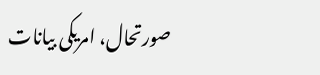صورتحال، امریکی بیانات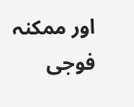اور ممکنہ فوجی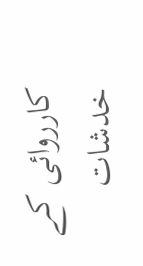کارروائی کے خدشات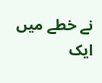نے خطے میں ایک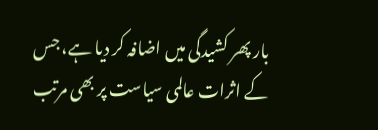بار پھر کشیدگی میں اضافہ کر دیا ہے، جس کے اثرات عالمی سیاست پر بھی مرتب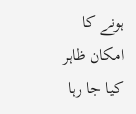ہونے کا امکان ظاہر کیا جا رہا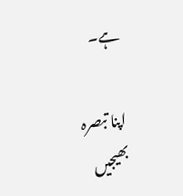ہے۔

اپنا تبصرہ بھیجیں